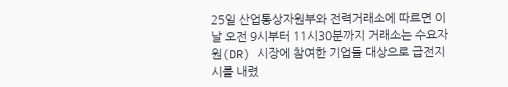25일 산업통상자원부와 전력거래소에 따르면 이날 오전 9시부터 11시30분까지 거래소는 수요자원(DR) 시장에 참여한 기업들 대상으로 급전지시를 내렸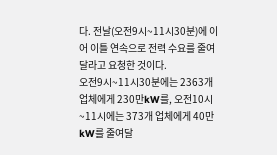다. 전날(오전9시~11시30분)에 이어 이틀 연속으로 전력 수요를 줄여달라고 요청한 것이다.
오전9시~11시30분에는 2363개 업체에게 230만kW를, 오전10시~11시에는 373개 업체에게 40만kW를 줄여달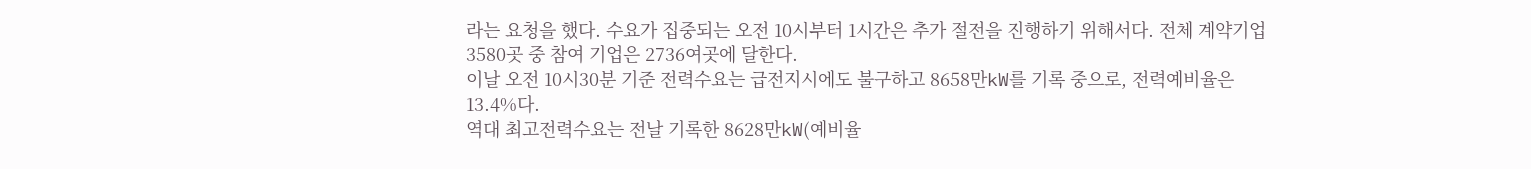라는 요청을 했다. 수요가 집중되는 오전 10시부터 1시간은 추가 절전을 진행하기 위해서다. 전체 계약기업 3580곳 중 참여 기업은 2736여곳에 달한다.
이날 오전 10시30분 기준 전력수요는 급전지시에도 불구하고 8658만kW를 기록 중으로, 전력예비율은 13.4%다.
역대 최고전력수요는 전날 기록한 8628만kW(예비율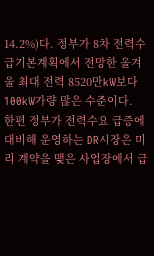14.2%)다. 정부가 8차 전력수급기본계획에서 전망한 올겨울 최대 전력 8520만kW보다 100kW가량 많은 수준이다.
한편 정부가 전력수요 급증에 대비해 운영하는 DR시장은 미리 계약을 맺은 사업장에서 급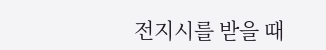전지시를 받을 때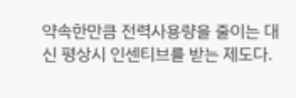약속한만큼 전력사용량을 줄이는 대신 평상시 인센티브를 받는 제도다.